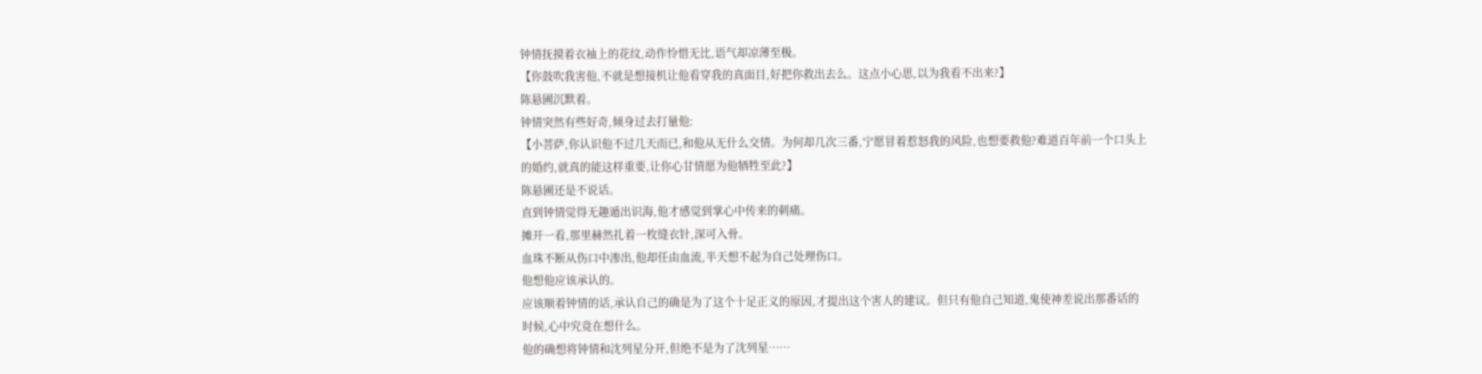钟情抚摸着衣袖上的花纹,动作怜惜无比,语气却凉薄至极。
【你鼓吹我害他,不就是想接机让他看穿我的真面目,好把你救出去么。这点小心思,以为我看不出来?】
陈悬圃沉默着。
钟情突然有些好奇,倾身过去打量他:
【小菩萨,你认识他不过几天而已,和他从无什么交情。为何却几次三番,宁愿冒着惹怒我的风险,也想要救他?难道百年前一个口头上的婚约,就真的能这样重要,让你心甘情愿为他牺牲至此?】
陈悬圃还是不说话。
直到钟情觉得无趣遁出识海,他才感觉到掌心中传来的刺痛。
摊开一看,那里赫然扎着一枚缝衣针,深可入骨。
血珠不断从伤口中渗出,他却任由血流,半天想不起为自己处理伤口。
他想他应该承认的。
应该顺着钟情的话,承认自己的确是为了这个十足正义的原因,才提出这个害人的建议。但只有他自己知道,鬼使神差说出那番话的时候,心中究竟在想什么。
他的确想将钟情和沈列星分开,但绝不是为了沈列星……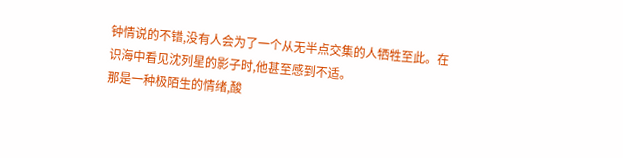钟情说的不错,没有人会为了一个从无半点交集的人牺牲至此。在识海中看见沈列星的影子时,他甚至感到不适。
那是一种极陌生的情绪,酸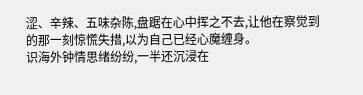涩、辛辣、五味杂陈,盘踞在心中挥之不去,让他在察觉到的那一刻惊慌失措,以为自己已经心魔缠身。
识海外钟情思绪纷纷,一半还沉浸在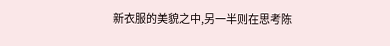新衣服的美貌之中,另一半则在思考陈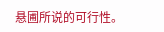悬圃所说的可行性。